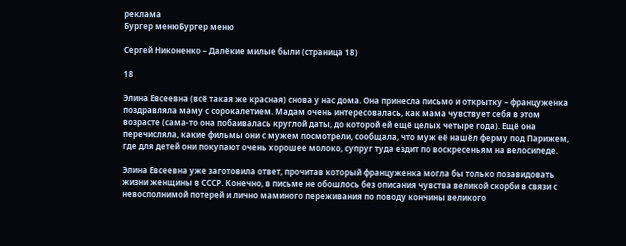реклама
Бургер менюБургер меню

Сергей Никоненко – Далёкие милые были (страница 18)

18

Элина Евсеевна (всё такая же красная) снова у нас дома. Она принесла письмо и открытку – француженка поздравляла маму с сорокалетием. Мадам очень интересовалась, как мама чувствует себя в этом возрасте (сама-то она побаивалась круглой даты, до которой ей ещё целых четыре года). Ещё она перечисляла, какие фильмы они с мужем посмотрели, сообщала, что муж её нашёл ферму под Парижем, где для детей они покупают очень хорошее молоко, супруг туда ездит по воскресеньям на велосипеде.

Элина Евсеевна уже заготовила ответ, прочитав который француженка могла бы только позавидовать жизни женщины в СССР. Конечно, в письме не обошлось без описания чувства великой скорби в связи с невосполнимой потерей и лично маминого переживания по поводу кончины великого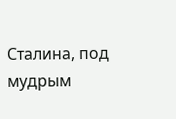Сталина, под мудрым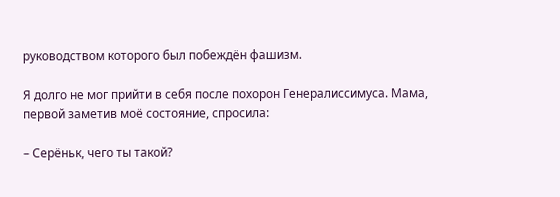руководством которого был побеждён фашизм.

Я долго не мог прийти в себя после похорон Генералиссимуса. Мама, первой заметив моё состояние, спросила:

– Серёньк, чего ты такой?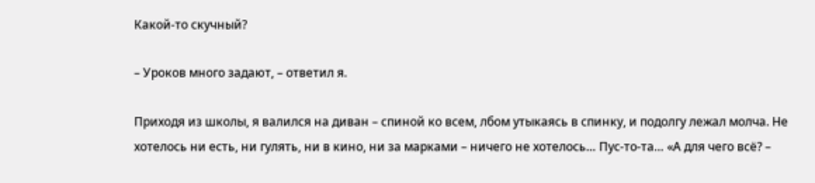Какой-то скучный?

– Уроков много задают, – ответил я.

Приходя из школы, я валился на диван – спиной ко всем, лбом утыкаясь в спинку, и подолгу лежал молча. Не хотелось ни есть, ни гулять, ни в кино, ни за марками – ничего не хотелось… Пус-то-та… «А для чего всё? –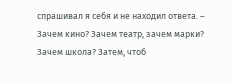спрашивал я себя и не находил ответа. – Зачем кино? Зачем театр, зачем марки? Зачем школа? Затем, чтоб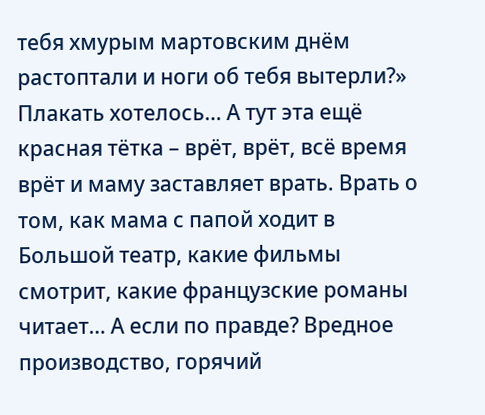тебя хмурым мартовским днём растоптали и ноги об тебя вытерли?» Плакать хотелось… А тут эта ещё красная тётка – врёт, врёт, всё время врёт и маму заставляет врать. Врать о том, как мама с папой ходит в Большой театр, какие фильмы смотрит, какие французские романы читает… А если по правде? Вредное производство, горячий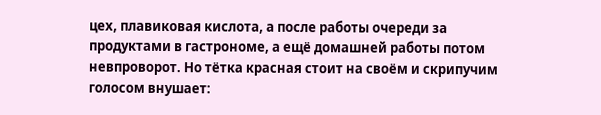цех, плавиковая кислота, а после работы очереди за продуктами в гастрономе, а ещё домашней работы потом невпроворот. Но тётка красная стоит на своём и скрипучим голосом внушает: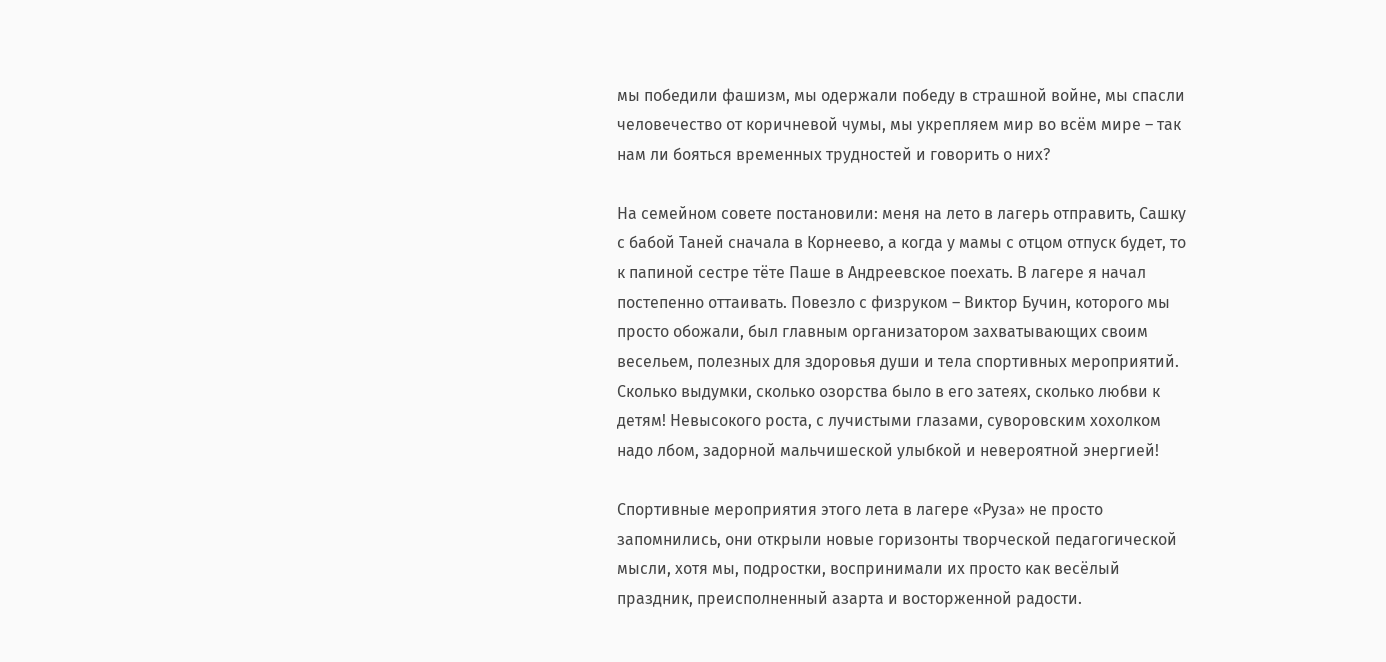мы победили фашизм, мы одержали победу в страшной войне, мы спасли человечество от коричневой чумы, мы укрепляем мир во всём мире – так нам ли бояться временных трудностей и говорить о них?

На семейном совете постановили: меня на лето в лагерь отправить, Сашку с бабой Таней сначала в Корнеево, а когда у мамы с отцом отпуск будет, то к папиной сестре тёте Паше в Андреевское поехать. В лагере я начал постепенно оттаивать. Повезло с физруком – Виктор Бучин, которого мы просто обожали, был главным организатором захватывающих своим весельем, полезных для здоровья души и тела спортивных мероприятий. Сколько выдумки, сколько озорства было в его затеях, сколько любви к детям! Невысокого роста, с лучистыми глазами, суворовским хохолком надо лбом, задорной мальчишеской улыбкой и невероятной энергией!

Спортивные мероприятия этого лета в лагере «Руза» не просто запомнились, они открыли новые горизонты творческой педагогической мысли, хотя мы, подростки, воспринимали их просто как весёлый праздник, преисполненный азарта и восторженной радости.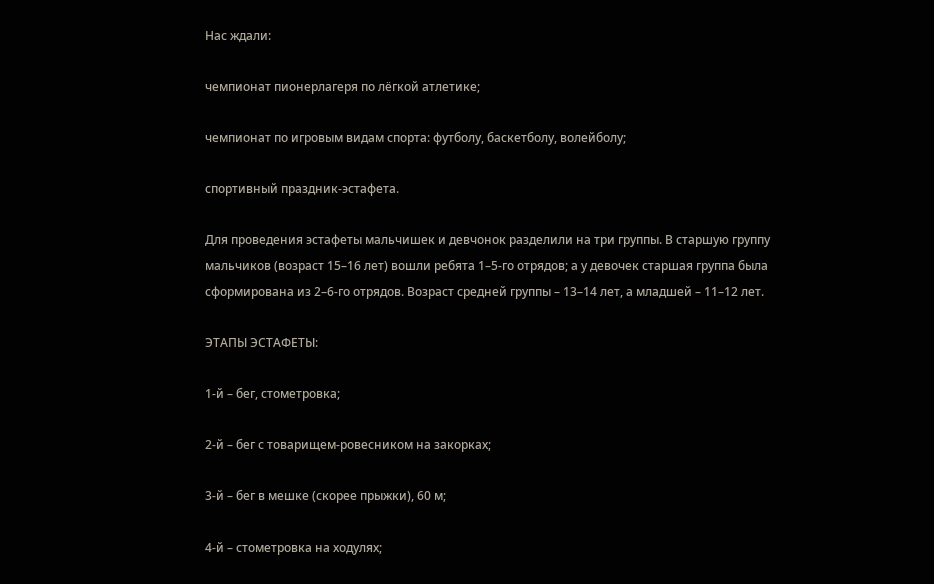Нас ждали:

чемпионат пионерлагеря по лёгкой атлетике;

чемпионат по игровым видам спорта: футболу, баскетболу, волейболу;

спортивный праздник-эстафета.

Для проведения эстафеты мальчишек и девчонок разделили на три группы. В старшую группу мальчиков (возраст 15–16 лет) вошли ребята 1–5-го отрядов; а у девочек старшая группа была сформирована из 2–6-го отрядов. Возраст средней группы – 13–14 лет, а младшей – 11–12 лет.

ЭТАПЫ ЭСТАФЕТЫ:

1-й – бег, стометровка;

2-й – бег с товарищем-ровесником на закорках;

3-й – бег в мешке (скорее прыжки), 60 м;

4-й – стометровка на ходулях;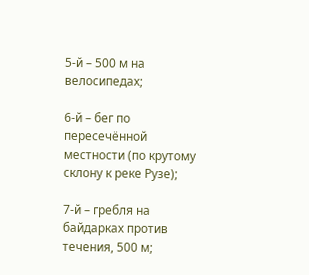5-й – 500 м на велосипедах;

6-й – бег по пересечённой местности (по крутому склону к реке Рузе);

7-й – гребля на байдарках против течения, 500 м;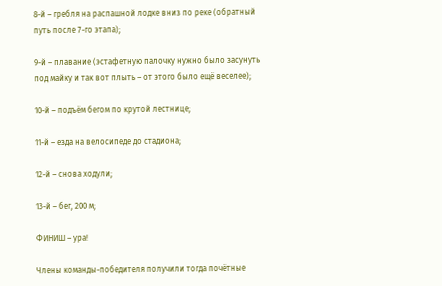8-й – гребля на распашной лодке вниз по реке (обратный путь после 7-го этапа);

9-й – плавание (эстафетную палочку нужно было засунуть под майку и так вот плыть – от этого было ещё веселее);

10-й – подъём бегом по крутой лестнице;

11-й – езда на велосипеде до стадиона;

12-й – снова ходули;

13-й – бег, 200 м;

ФИНИШ – ура!

Члены команды-победителя получили тогда почётные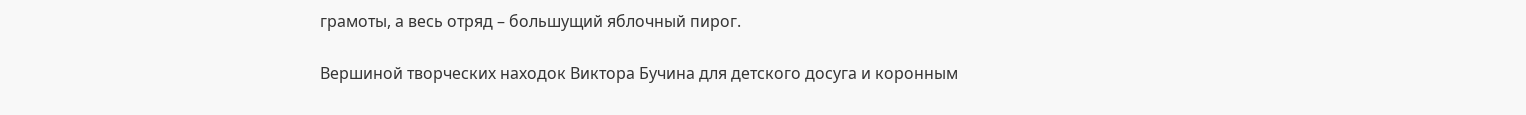грамоты, а весь отряд – большущий яблочный пирог.

Вершиной творческих находок Виктора Бучина для детского досуга и коронным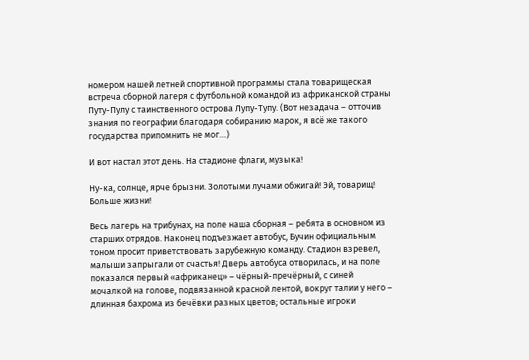номером нашей летней спортивной программы стала товарищеская встреча сборной лагеря с футбольной командой из африканской страны Путу-Пулу с таинственного острова Лупу-Тупу. (Вот незадача – отточив знания по географии благодаря собиранию марок, я всё же такого государства припомнить не мог…)

И вот настал этот день. На стадионе флаги, музыка!

Ну-ка, солнце, ярче брызни. Золотыми лучами обжигай! Эй, товарищ! Больше жизни!

Весь лагерь на трибунах, на поле наша сборная – ребята в основном из старших отрядов. Наконец подъезжает автобус, Бучин официальным тоном просит приветствовать зарубежную команду. Стадион взревел, малыши запрыгали от счастья! Дверь автобуса отворилась, и на поле показался первый «африканец» – чёрный-пречёрный, с синей мочалкой на голове, подвязанной красной лентой, вокруг талии у него – длинная бахрома из бечёвки разных цветов; остальные игроки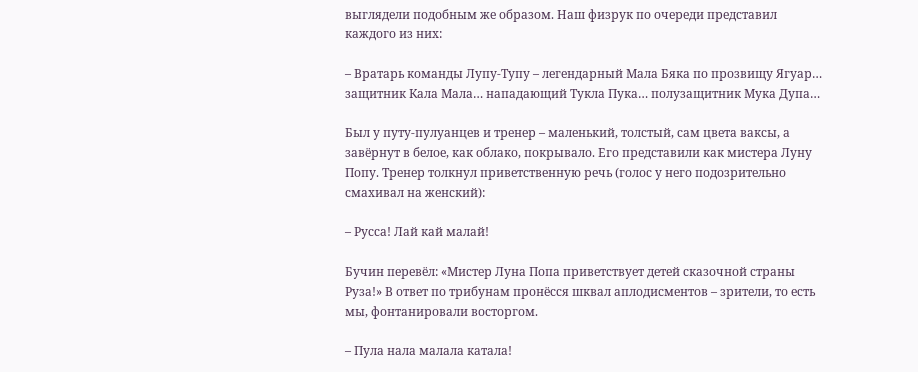выглядели подобным же образом. Наш физрук по очереди представил каждого из них:

– Вратарь команды Лупу-Тупу – легендарный Мала Бяка по прозвищу Ягуар… защитник Кала Мала… нападающий Тукла Пука… полузащитник Мука Дупа…

Был у путу-пулуанцев и тренер – маленький, толстый, сам цвета ваксы, а завёрнут в белое, как облако, покрывало. Его представили как мистера Луну Попу. Тренер толкнул приветственную речь (голос у него подозрительно смахивал на женский):

– Русса! Лай кай малай!

Бучин перевёл: «Мистер Луна Попа приветствует детей сказочной страны Руза!» В ответ по трибунам пронёсся шквал аплодисментов – зрители, то есть мы, фонтанировали восторгом.

– Пула нала малала катала!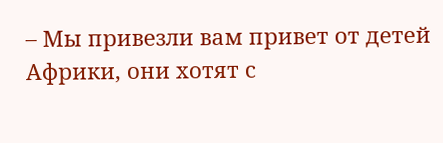– Мы привезли вам привет от детей Африки, они хотят с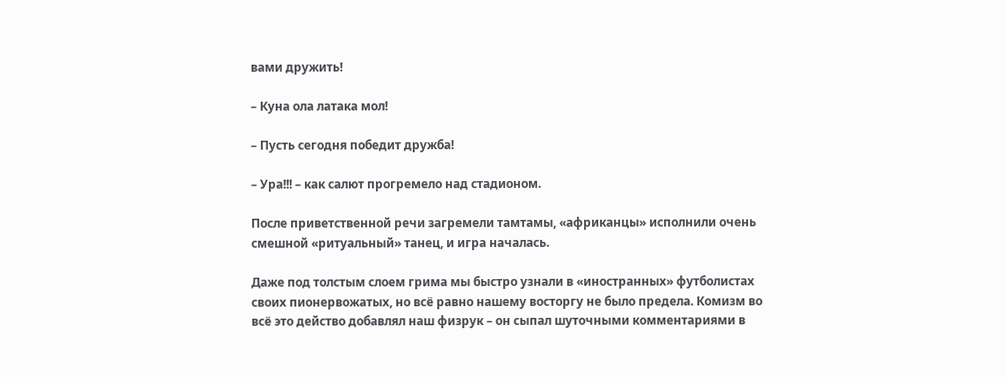вами дружить!

– Куна ола латака мол!

– Пусть сегодня победит дружба!

– Ура!!! – как салют прогремело над стадионом.

После приветственной речи загремели тамтамы, «африканцы» исполнили очень смешной «ритуальный» танец, и игра началась.

Даже под толстым слоем грима мы быстро узнали в «иностранных» футболистах своих пионервожатых, но всё равно нашему восторгу не было предела. Комизм во всё это действо добавлял наш физрук – он сыпал шуточными комментариями в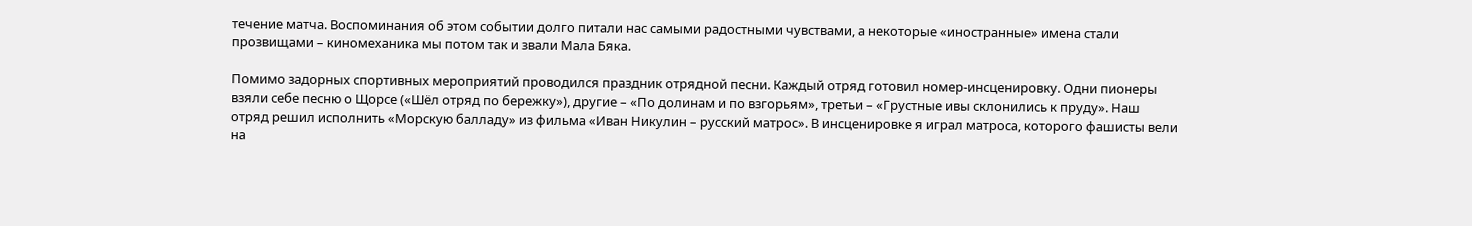течение матча. Воспоминания об этом событии долго питали нас самыми радостными чувствами, а некоторые «иностранные» имена стали прозвищами – киномеханика мы потом так и звали Мала Бяка.

Помимо задорных спортивных мероприятий проводился праздник отрядной песни. Каждый отряд готовил номер-инсценировку. Одни пионеры взяли себе песню о Щорсе («Шёл отряд по бережку»), другие – «По долинам и по взгорьям», третьи – «Грустные ивы склонились к пруду». Наш отряд решил исполнить «Морскую балладу» из фильма «Иван Никулин – русский матрос». В инсценировке я играл матроса, которого фашисты вели на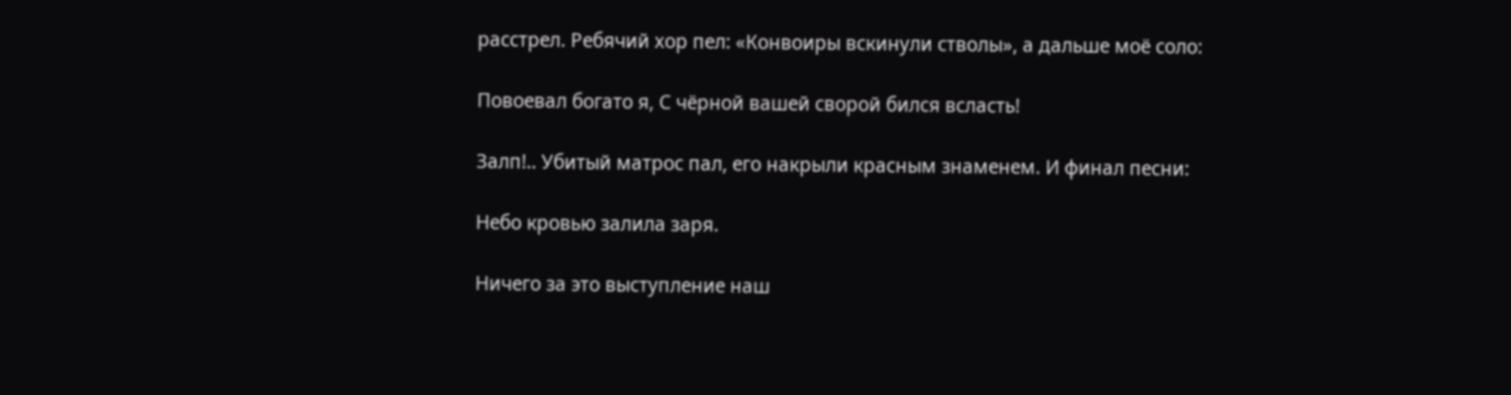расстрел. Ребячий хор пел: «Конвоиры вскинули стволы», а дальше моё соло:

Повоевал богато я, С чёрной вашей сворой бился всласть!

Залп!.. Убитый матрос пал, его накрыли красным знаменем. И финал песни:

Небо кровью залила заря.

Ничего за это выступление наш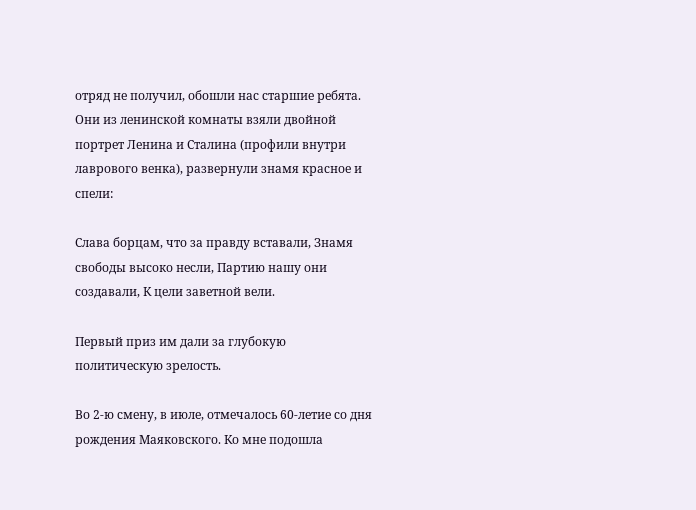отряд не получил, обошли нас старшие ребята. Они из ленинской комнаты взяли двойной портрет Ленина и Сталина (профили внутри лаврового венка), развернули знамя красное и спели:

Слава борцам, что за правду вставали, Знамя свободы высоко несли, Партию нашу они создавали, К цели заветной вели.

Первый приз им дали за глубокую политическую зрелость.

Во 2-ю смену, в июле, отмечалось 60-летие со дня рождения Маяковского. Ко мне подошла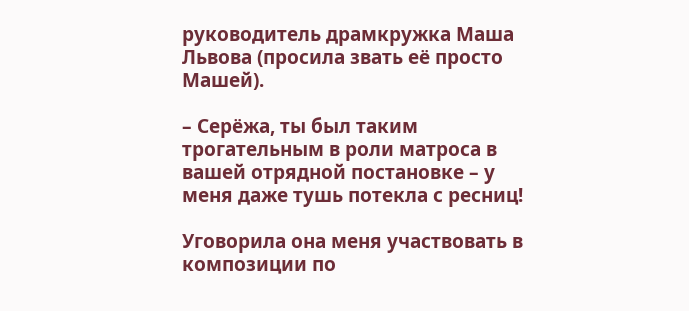руководитель драмкружка Маша Львова (просила звать её просто Машей).

– Серёжа, ты был таким трогательным в роли матроса в вашей отрядной постановке – у меня даже тушь потекла с ресниц!

Уговорила она меня участвовать в композиции по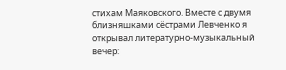стихам Маяковского. Вместе с двумя близняшками сёстрами Левченко я открывал литературно-музыкальный вечер: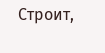Строит,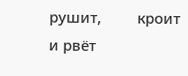рушит,         кроит             и рвёт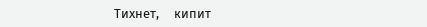Тихнет,     кипит